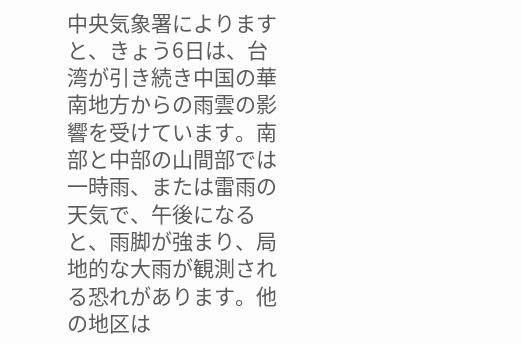中央気象署によりますと、きょう6日は、台湾が引き続き中国の華南地方からの雨雲の影響を受けています。南部と中部の山間部では一時雨、または雷雨の天気で、午後になると、雨脚が強まり、局地的な大雨が観測される恐れがあります。他の地区は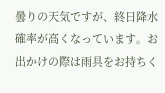曇りの天気ですが、終日降水確率が高くなっています。お出かけの際は雨具をお持ちく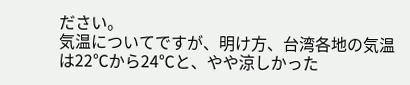ださい。
気温についてですが、明け方、台湾各地の気温は22℃から24℃と、やや涼しかった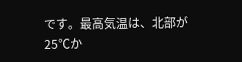です。最高気温は、北部が25℃か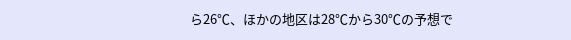ら26℃、ほかの地区は28℃から30℃の予想で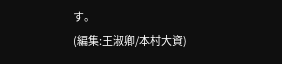す。
(編集:王淑卿/本村大資)